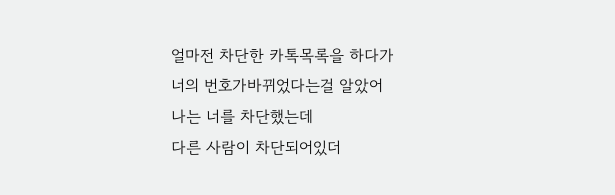얼마전 차단한 카톡목록을 하다가
너의 번호가바뀌었다는걸 알았어
나는 너를 차단했는데
다른 사람이 차단되어있더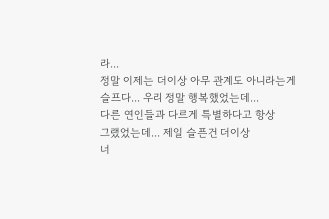라...
정말 이제는 더이상 아무 관계도 아니라는게
슬프다... 우리 정말 행복했었는데...
다른 연인들과 다르게 특별하다고 항상
그랬었는데... 제일 슬픈건 더이상
너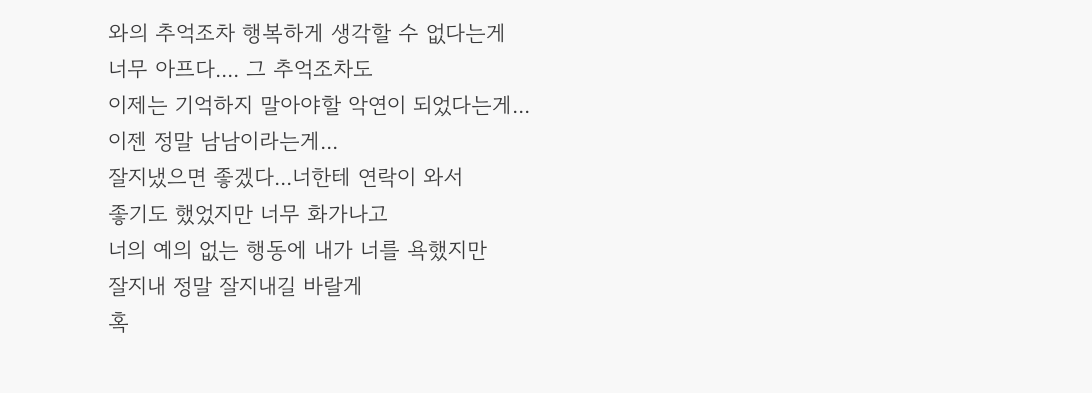와의 추억조차 행복하게 생각할 수 없다는게
너무 아프다.... 그 추억조차도
이제는 기억하지 말아야할 악연이 되었다는게...
이젠 정말 남남이라는게...
잘지냈으면 좋겠다...너한테 연락이 와서
좋기도 했었지만 너무 화가나고
너의 예의 없는 행동에 내가 너를 욕했지만
잘지내 정말 잘지내길 바랄게
혹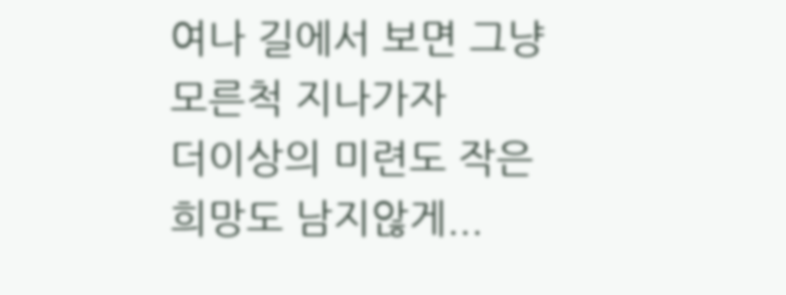여나 길에서 보면 그냥 모른척 지나가자
더이상의 미련도 작은 희망도 남지않게...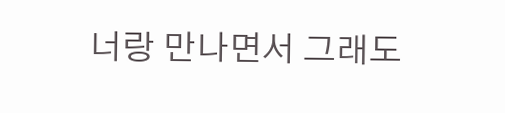너랑 만나면서 그래도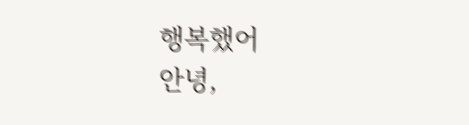행복했어
안녕,